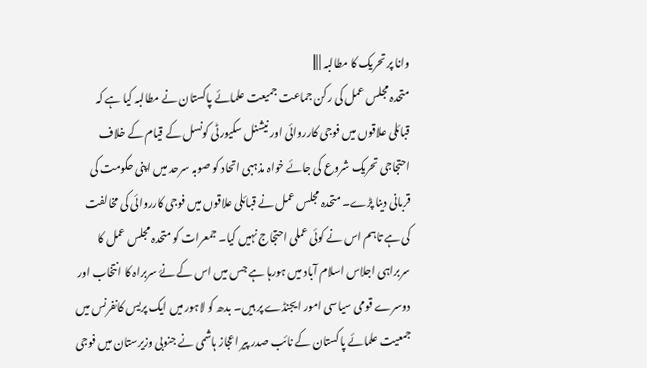وانا پر تحریک کا مطالبہ | |||
متحدہ مجلس عمل کی رکن جماعت جمیعت علمائے پاکستان نے مطالبہ کیا ہے کہ قبائلی علاقوں میں فوجی کارروائی اور نیشنل سکیورٹی کونسل کے قیام کے خلاف احتجاجی تحریک شروع کی جائے خواہ مذہبی اتحاد کو صوبہ سرحد میں اپنی حکومت کی قربانی دینا پڑے۔ متحدہ مجلس عمل نے قبائلی علاقوں میں فوجی کارروائی کی مخالفت کی ہے تاہم اس نے کوئی عملی احتجاج نہیں کیا۔ جمعرات کو متحدہ مجلس عمل کا سربراہی اجلاس اسلام آباد میں ہورہا ہے جس میں اس کے نۓ سربراہ کا انتخاب اور دوسرے قومی سیاسی امور ایجنڈے پر ہیں۔ بدھ کو لاہور میں ایک پریس کانفرنس میں جمعیت علمائے پاکستان کے نائب صدر پیر اعجاز ہاشمی نے جنوبی وزیرستان میں فوجی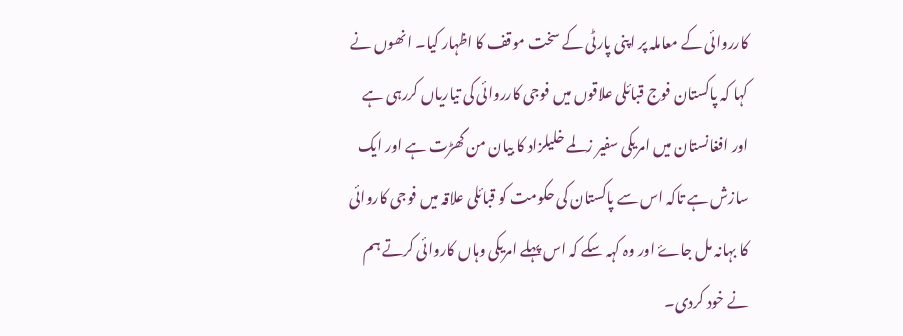کارروائی کے معاملہ پر اپنی پارٹی کے سخت موقف کا اظہار کیا۔ انھوں نے کہا کہ پاکستان فوج قبائلی علاقوں میں فوجی کارروائی کی تیاریاں کررہی ہے اور افغانستان میں امریکی سفیر زلمے خلیلزاد کا بیان من گھڑت ہے اور ایک سازش ہے تاکہ اس سے پاکستان کی حکومت کو قبائلی علاقہ میں فوجی کاروائی کا بہانہ مل جاۓ اور وہ کہہ سکے کہ اس پہلے امریکی وہاں کاروائی کرتے ہم نے خود کردی۔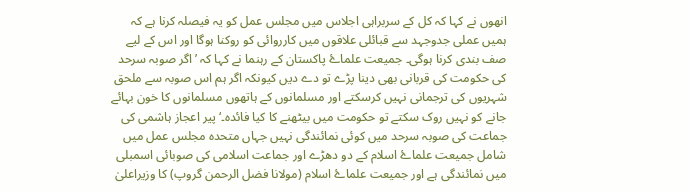انھوں نے کہا کہ کل کے سربراہی اجلاس میں مجلس عمل کو یہ فیصلہ کرنا ہے کہ ہمیں عملی جدوجہد سے قبائلی علاقوں میں کارروائی کو روکنا ہوگا اور اس کے لیے صف بندی کرنا ہوگی۔ جمیعت علماۓ پاکستان کے رہنما نے کہا کہ ’اگر صوبہ سرحد کی حکومت کی قربانی بھی دینا پڑے تو دے دیں کیونکہ اگر ہم اس صوبہ سے ملحق شہریوں کی ترجمانی نہیں کرسکتے اور مسلمانوں کے ہاتھوں مسلمانوں کا خون بہائے جانے کو نہیں روک سکتے تو حکومت میں بیٹھنے کا کیا فائدہ۔‘ پیر اعجاز ہاشمی کی جماعت کی صوبہ سرحد میں کوئی نمائندگی نہیں جہاں متحدہ مجلس عمل میں شامل جمیعت علماۓ اسلام کے دو دھڑے اور جماعت اسلامی کی صوبائی اسمبلی میں نمائندگی ہے اور جمیعت علماۓ اسلام (مولانا فضل الرحمن گروپ) کا وزیراعلیٰ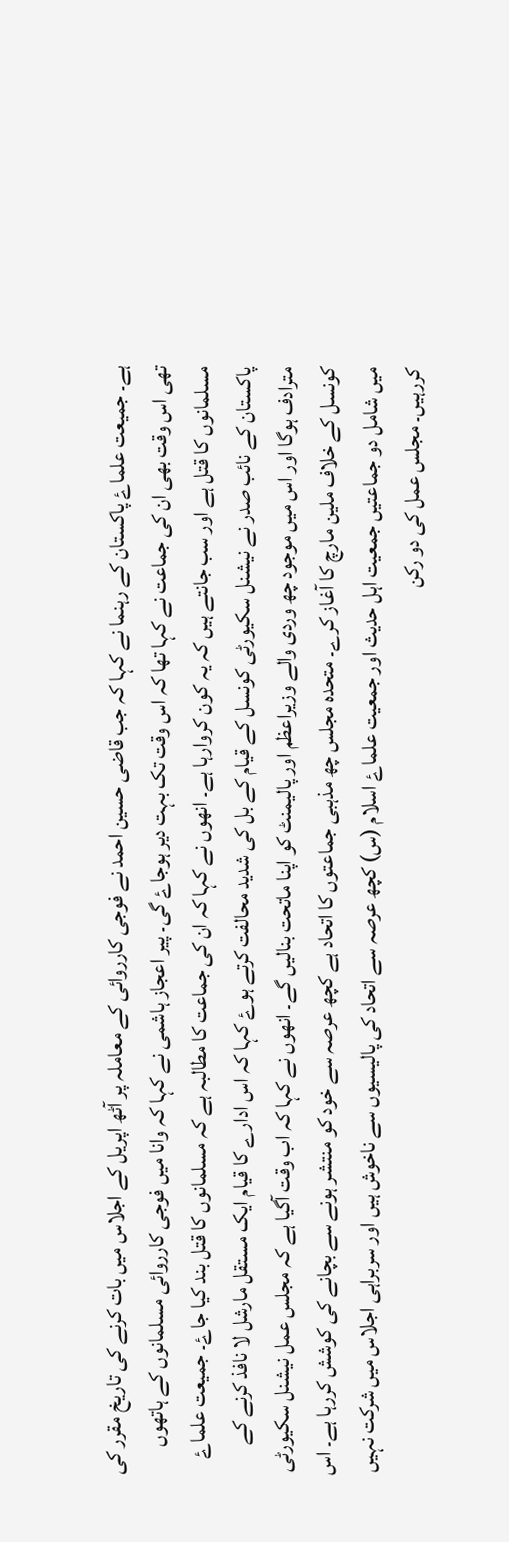ہے۔ جمیعت علماۓ پاکستان کے رہنما نے کہا کہ جب قاضی حسین احمد نے فوجی کارروائی کے معاملہ پر آٹھ اپریل کے اجلاس میں بات کرنے کی تاریخ مقرر کی تھی اس وقت بھی ان کی جماعت نے کہا تھا کہ اس وقت تک بہت دیر ہوجاۓ گی۔ پیر اعجاز ہاشمی نے کہا کہ وانا میں فوجی کارروائی مسلمانوں کے ہاتھوں مسلمانوں کا قتل ہے اور سب جانتے ہیں کہ یہ کون کروارہا ہے۔ انھوں نے کہا کہ ان کی جماعت کا مطالبہ ہے کہ مسلمانوں کا قتل بند کیا جاۓ۔ جمیعت علماۓ پاکستان کے نائب صدر نے نیشنل سکیورٹی کونسل کے قیام کے بل کی شدید محالفت کرتے ہوۓ کہا کہ اس ادارے کا قیام ایک مستقل مارشل لا نافذ کرنے کے مترادف ہوگا اور اس میں موجود چھ وردی والے وزیراعظم اور پالیمنٹ کو اپنا ماتحت بنالیں گے۔ انھوں نے کہا کہ اب وقت آگیا ہے کہ مجلس عمل نیشنل سکیورٹی کونسل کے خلاف ملین مارچ کا آغاز کرے۔ متحدہ مجلس چھ مذہبی جماعتوں کا اتحاد ہے کچھ عرصہ سے خود کو منتشر ہونے سے بچانے کی کوشش کررہا ہے۔ اس میں شامل دو جماعتیں جمعیت اہل حدیث اور جمعیت علماۓ اسلام (س) کچھ عرصہ سے اتحاد کی پالیسیوں سے ناخوش ہیں اور سربراہی اجلاس میں شرکت نہیں کررہیں۔ مجلس عمل کی دو رکن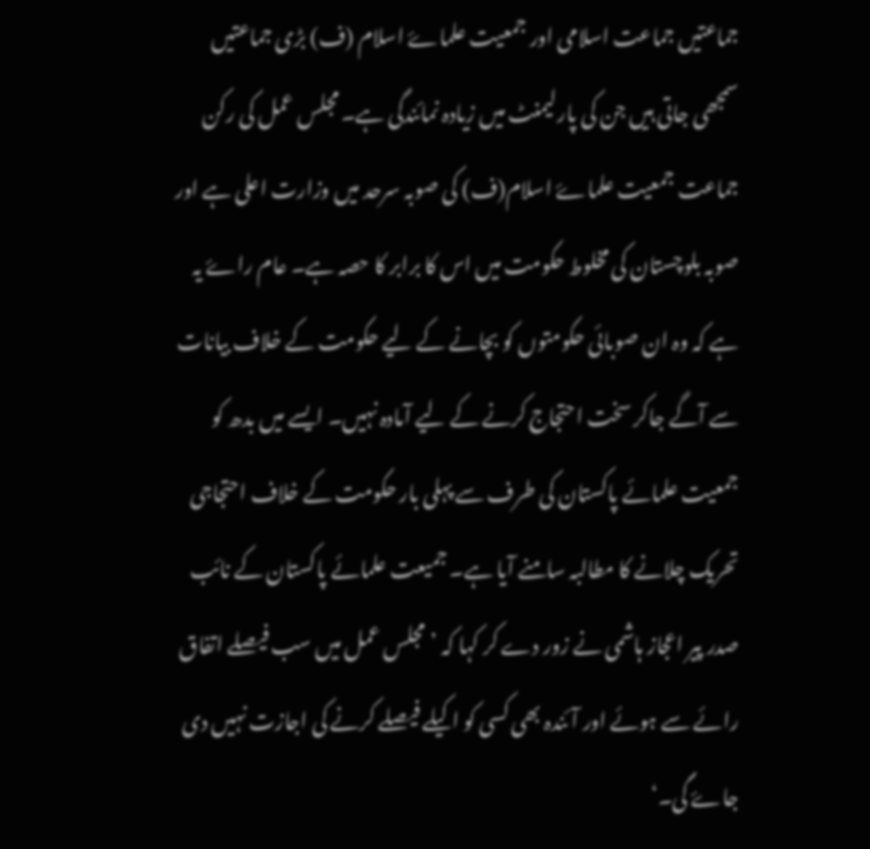جماعتیں جماعت اسلامی اور جمعیت علماۓ اسلام (ف) بڑی جماعتیں سمجھی جاتی ہیں جن کی پارلیمنٹ میں زیادہ نمائندگی ہے۔ مجلس عمل کی رکن جماعت جمعیت علماۓ اسلام(ف) کی صوبہ سرحد میں وزارت اعلی ہے اور صوبہ بلوچستان کی مخلوط حکومت میں اس کا برابر کا حصہ ہے۔ عام راۓ یہ ہے کہ وہ ان صوبائی حکومتوں کو بچانے کے لیے حکومت کے خلاف بیانات سے آگے جاکر سخت احتجاج کرنے کے لیے آمادہ نہیں۔ ایسے میں بدھ کو جمعیت علمائے پاکستان کی طرف سے پہلی بار حکومت کے خلاف احتجاجی تحریک چلانے کا مطالبہ سامنے آیا ہے۔ جمیعت علمائے پاکستان کے نائب صدر پیر اعجاز ہاشمی نے زور دے کر کہا کہ ’مجلس عمل میں سب فیصلے اتفاق رائے سے ہوئے اور آئندہ بھی کسی کو اکیلے فیصلے کرنے کی اجازت نہیں دی جاۓ گی۔‘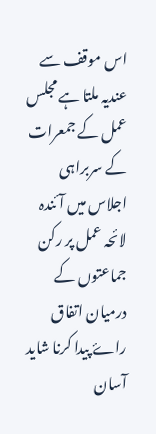اس موقف سے عندیہ ملتا ہے مجلس عمل کے جمعرات کے سربراہی اجلاس میں آئندہ لائحہ عمل پر رکن جماعتوں کے درمیان اتفاق راۓ پیدا کرنا شاید آسان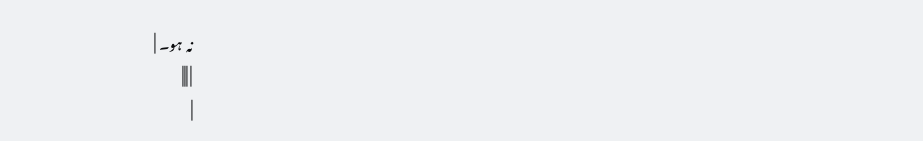نہ ہو۔ |
| |||
|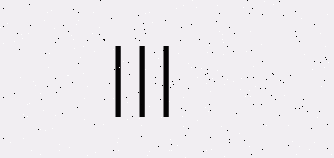|||